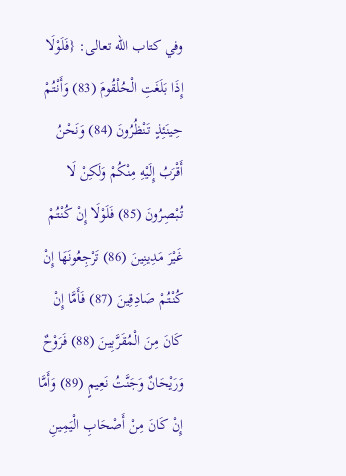وفي كتاب الله تعالى: {فَلَوْلَا إِذَا بَلَغَتِ الْحُلْقُومَ (83) وَأَنْتُمْ حِينَئِذٍ تَنْظُرُونَ (84) وَنَحْنُ أَقْرَبُ إِلَيْهِ مِنْكُمْ وَلَكِنْ لَا تُبْصِرُونَ (85) فَلَوْلَا إِنْ كُنْتُمْ غَيْرَ مَدِينِينَ (86) تَرْجِعُونَهَا إِنْ كُنْتُمْ صَادِقِينَ (87) فَأَمَّا إِنْ كَانَ مِنَ الْمُقَرَّبِينَ (88) فَرَوْحٌ وَرَيْحَانٌ وَجَنَّتُ نَعِيمٍ (89) وَأَمَّا إِنْ كَانَ مِنْ أَصْحَابِ الْيَمِينِ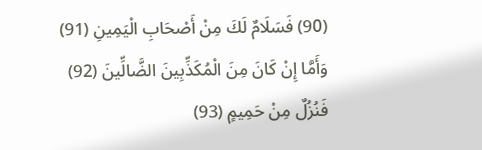(90) فَسَلَامٌ لَكَ مِنْ أَصْحَابِ الْيَمِينِ (91) وَأَمَّا إِنْ كَانَ مِنَ الْمُكَذِّبِينَ الضَّالِّينَ (92) فَنُزُلٌ مِنْ حَمِيمٍ (93)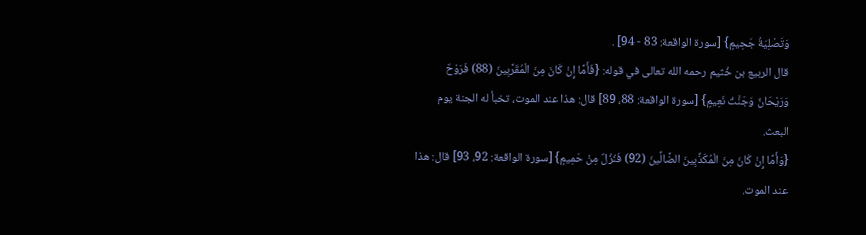وَتَصْلِيَةُ جَحِيمٍ} [سورة الواقعة: 83 - 94] .
قال الربيع بن خُثيم رحمه الله تعالى في قوله: {فَأَمَّا إِنْ كَانَ مِنَ الْمُقَرَّبِينَ (88) فَرَوْحٌ وَرَيْحَانٌ وَجَنَّتُ نَعِيمٍ} [سورة الواقعة: 88، 89] قال: هذا عند الموت، تخبأ له الجنة يوم البعث.
{وَأَمَّا إِنْ كَانَ مِنَ الْمُكَذِّبِينَ الضَّالِّينَ (92) فَنُزُلٌ مِنْ حَمِيمٍ} [سورة الواقعة: 92، 93] قال: هذا عند الموت.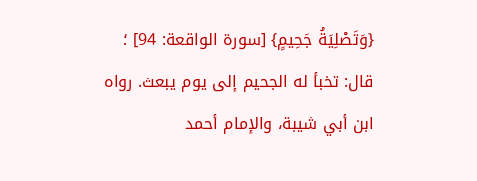{وَتَصْلِيَةُ جَحِيمٍ} [سورة الواقعة: 94] ؛ قال: تخبأ له الجحيم إلى يوم يبعث. رواه ابن أبي شيبة، والإمام أحمد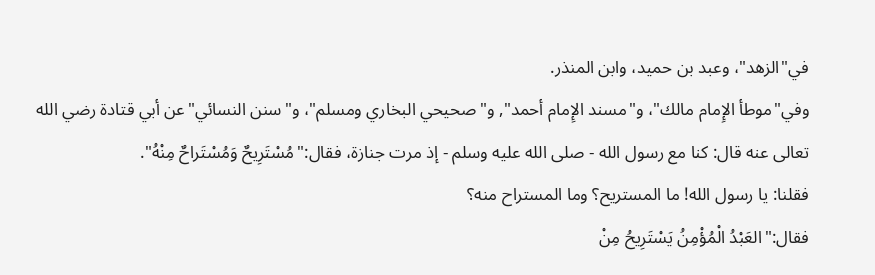في"الزهد"، وعبد بن حميد، وابن المنذر.
وفي"موطأ الإِمام مالك"، و"مسند الإِمام أحمد", و"صحيحي البخاري ومسلم"، و"سنن النسائي"عن أبي قتادة رضي الله تعالى عنه قال: كنا مع رسول الله - صلى الله عليه وسلم - إذ مرت جنازة، فقال:"مُسْتَرِيحٌ وَمُسْتَراحٌ مِنْهُ".
فقلنا: يا رسول الله! ما المستريح؟ وما المستراح منه؟
فقال:"العَبْدُ الْمُؤْمِنُ يَسْتَرِيحُ مِنْ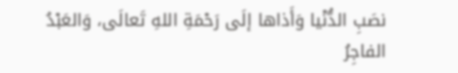نصَبِ الدُّنْيا وَأَذاها إلَى رَحْمَةِ اللهِ تَعالَى، وَالعَبْدُ الفاجِرُ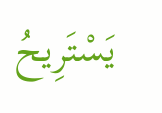يَسْتَرِيحُ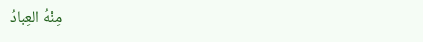مِنْهُ العِبادُ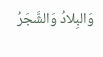وَالبِلادُ وَالشَّجَرُ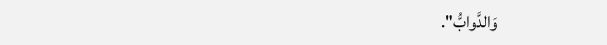وَالدَّوابُّ".